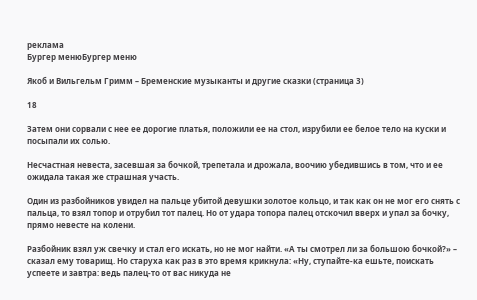реклама
Бургер менюБургер меню

Якоб и Вильгельм Гримм – Бременские музыканты и другие сказки (страница 3)

18

Затем они сорвали с нее ее дорогие платья, положили ее на стол, изрубили ее белое тело на куски и посыпали их солью.

Несчастная невеста, засевшая за бочкой, трепетала и дрожала, воочию убедившись в том, что и ее ожидала такая же страшная участь.

Один из разбойников увидел на пальце убитой девушки золотое кольцо, и так как он не мог его снять с пальца, то взял топор и отрубил тот палец. Но от удара топора палец отскочил вверх и упал за бочку, прямо невесте на колени.

Разбойник взял уж свечку и стал его искать, но не мог найти. «А ты смотрел ли за большою бочкой?» – сказал ему товарищ. Но старуха как раз в это время крикнула: «Ну, ступайте-ка ешьте, поискать успеете и завтра: ведь палец-то от вас никуда не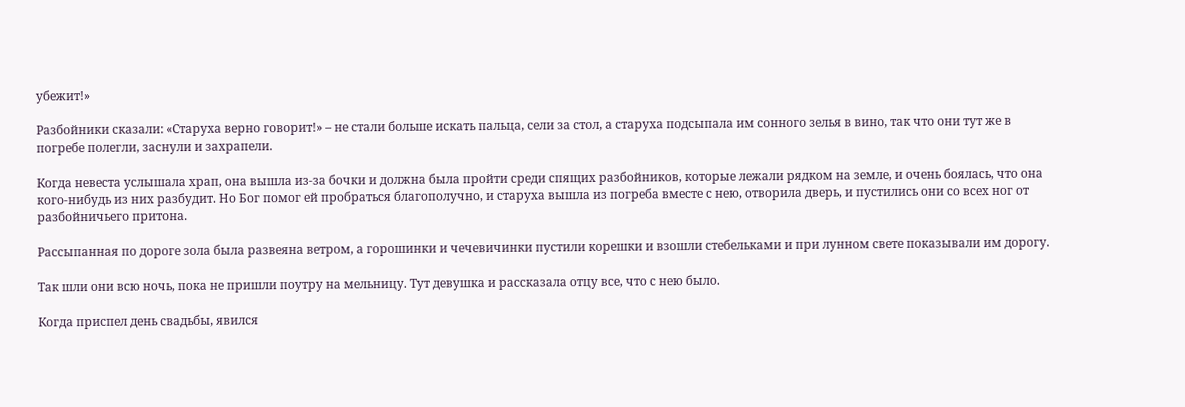убежит!»

Разбойники сказали: «Старуха верно говорит!» – не стали больше искать пальца, сели за стол, а старуха подсыпала им сонного зелья в вино, так что они тут же в погребе полегли, заснули и захрапели.

Когда невеста услышала храп, она вышла из-за бочки и должна была пройти среди спящих разбойников, которые лежали рядком на земле, и очень боялась, что она кого-нибудь из них разбудит. Но Бог помог ей пробраться благополучно, и старуха вышла из погреба вместе с нею, отворила дверь, и пустились они со всех ног от разбойничьего притона.

Рассыпанная по дороге зола была развеяна ветром, а горошинки и чечевичинки пустили корешки и взошли стебельками и при лунном свете показывали им дорогу.

Так шли они всю ночь, пока не пришли поутру на мельницу. Тут девушка и рассказала отцу все, что с нею было.

Когда приспел день свадьбы, явился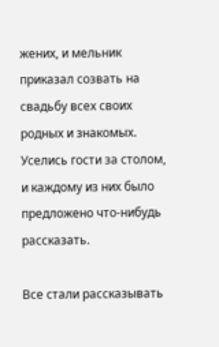жених, и мельник приказал созвать на свадьбу всех своих родных и знакомых. Уселись гости за столом, и каждому из них было предложено что-нибудь рассказать.

Все стали рассказывать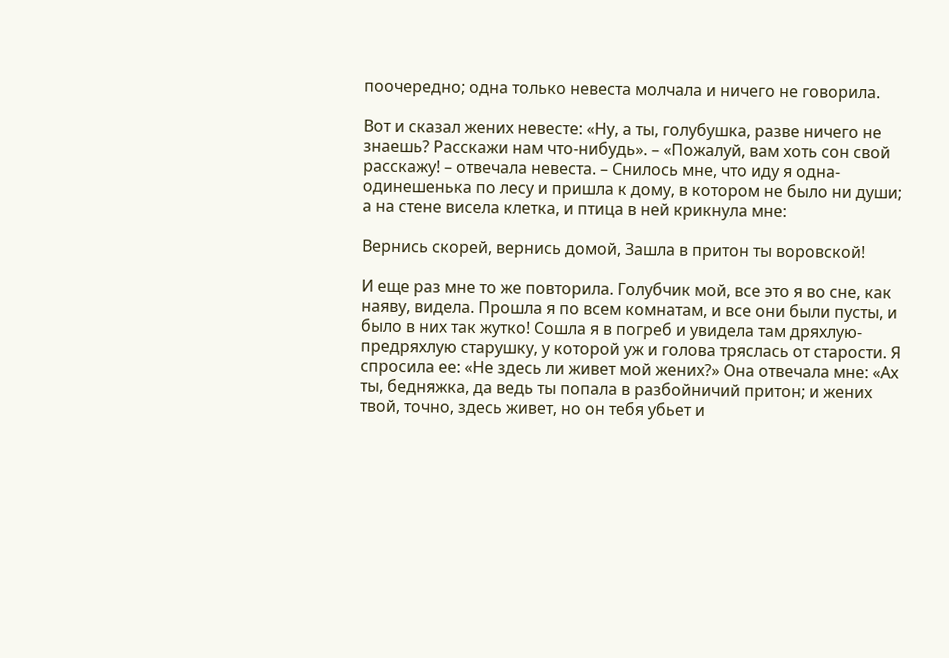поочередно; одна только невеста молчала и ничего не говорила.

Вот и сказал жених невесте: «Ну, а ты, голубушка, разве ничего не знаешь? Расскажи нам что-нибудь». – «Пожалуй, вам хоть сон свой расскажу! – отвечала невеста. – Снилось мне, что иду я одна-одинешенька по лесу и пришла к дому, в котором не было ни души; а на стене висела клетка, и птица в ней крикнула мне:

Вернись скорей, вернись домой, Зашла в притон ты воровской!

И еще раз мне то же повторила. Голубчик мой, все это я во сне, как наяву, видела. Прошла я по всем комнатам, и все они были пусты, и было в них так жутко! Сошла я в погреб и увидела там дряхлую-предряхлую старушку, у которой уж и голова тряслась от старости. Я спросила ее: «Не здесь ли живет мой жених?» Она отвечала мне: «Ах ты, бедняжка, да ведь ты попала в разбойничий притон; и жених твой, точно, здесь живет, но он тебя убьет и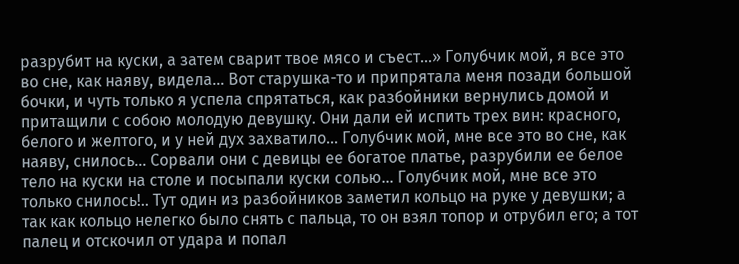разрубит на куски, а затем сварит твое мясо и съест…» Голубчик мой, я все это во сне, как наяву, видела… Вот старушка-то и припрятала меня позади большой бочки, и чуть только я успела спрятаться, как разбойники вернулись домой и притащили с собою молодую девушку. Они дали ей испить трех вин: красного, белого и желтого, и у ней дух захватило… Голубчик мой, мне все это во сне, как наяву, снилось… Сорвали они с девицы ее богатое платье, разрубили ее белое тело на куски на столе и посыпали куски солью… Голубчик мой, мне все это только снилось!.. Тут один из разбойников заметил кольцо на руке у девушки; а так как кольцо нелегко было снять с пальца, то он взял топор и отрубил его; а тот палец и отскочил от удара и попал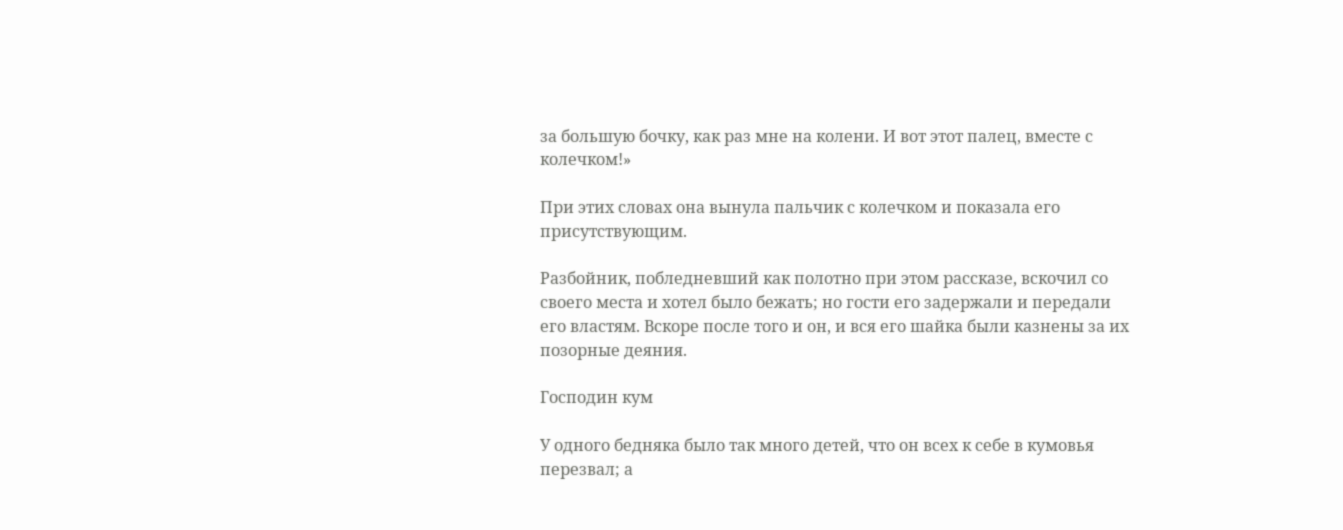за большую бочку, как раз мне на колени. И вот этот палец, вместе с колечком!»

При этих словах она вынула пальчик с колечком и показала его присутствующим.

Разбойник, побледневший как полотно при этом рассказе, вскочил со своего места и хотел было бежать; но гости его задержали и передали его властям. Вскоре после того и он, и вся его шайка были казнены за их позорные деяния.

Господин кум

У одного бедняка было так много детей, что он всех к себе в кумовья перезвал; а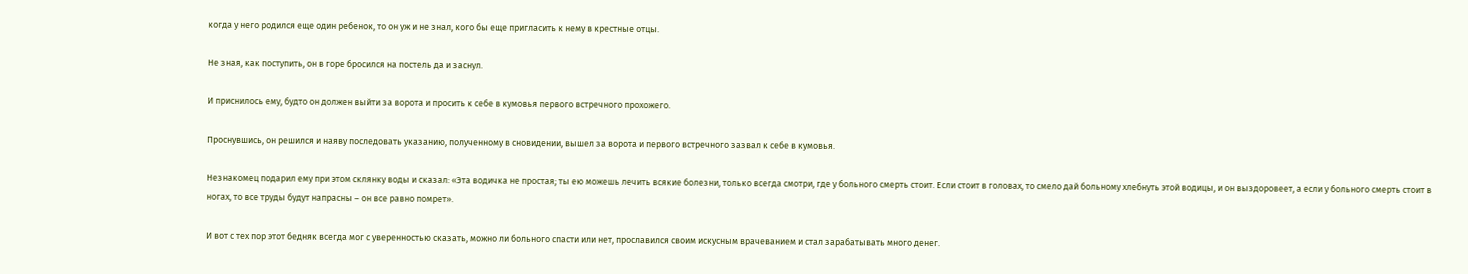когда у него родился еще один ребенок, то он уж и не знал, кого бы еще пригласить к нему в крестные отцы.

Не зная, как поступить, он в горе бросился на постель да и заснул.

И приснилось ему, будто он должен выйти за ворота и просить к себе в кумовья первого встречного прохожего.

Проснувшись, он решился и наяву последовать указанию, полученному в сновидении, вышел за ворота и первого встречного зазвал к себе в кумовья.

Незнакомец подарил ему при этом склянку воды и сказал: «Эта водичка не простая; ты ею можешь лечить всякие болезни, только всегда смотри, где у больного смерть стоит. Если стоит в головах, то смело дай больному хлебнуть этой водицы, и он выздоровеет, а если у больного смерть стоит в ногах, то все труды будут напрасны – он все равно помрет».

И вот с тех пор этот бедняк всегда мог с уверенностью сказать, можно ли больного спасти или нет, прославился своим искусным врачеванием и стал зарабатывать много денег.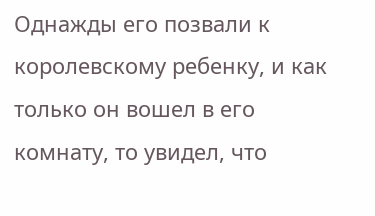Однажды его позвали к королевскому ребенку, и как только он вошел в его комнату, то увидел, что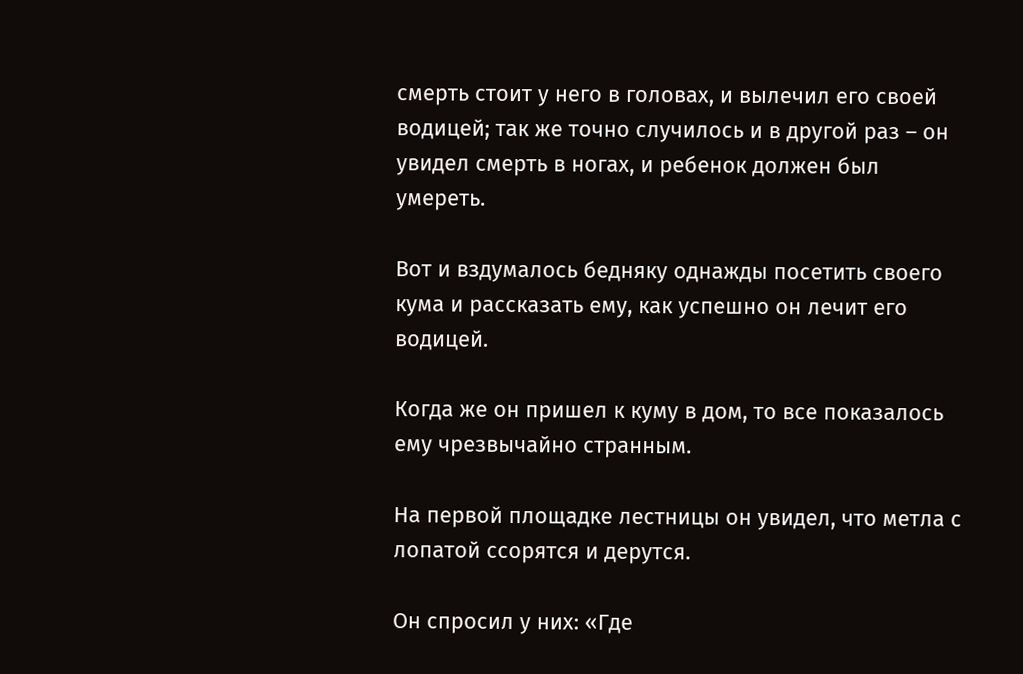смерть стоит у него в головах, и вылечил его своей водицей; так же точно случилось и в другой раз – он увидел смерть в ногах, и ребенок должен был умереть.

Вот и вздумалось бедняку однажды посетить своего кума и рассказать ему, как успешно он лечит его водицей.

Когда же он пришел к куму в дом, то все показалось ему чрезвычайно странным.

На первой площадке лестницы он увидел, что метла с лопатой ссорятся и дерутся.

Он спросил у них: «Где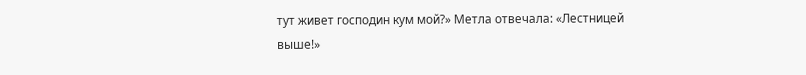тут живет господин кум мой?» Метла отвечала: «Лестницей выше!»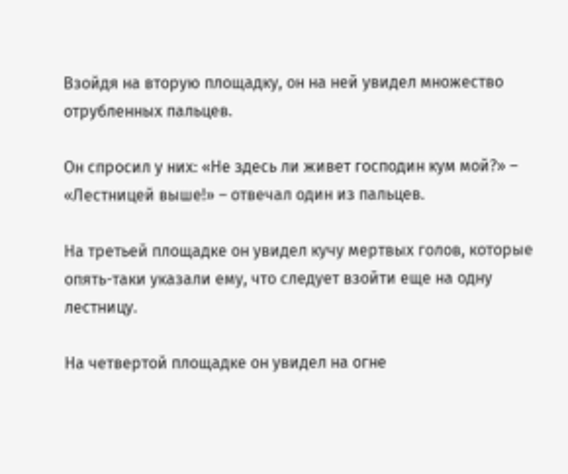Взойдя на вторую площадку, он на ней увидел множество отрубленных пальцев.

Он спросил у них: «Не здесь ли живет господин кум мой?» – «Лестницей выше!» – отвечал один из пальцев.

На третьей площадке он увидел кучу мертвых голов, которые опять-таки указали ему, что следует взойти еще на одну лестницу.

На четвертой площадке он увидел на огне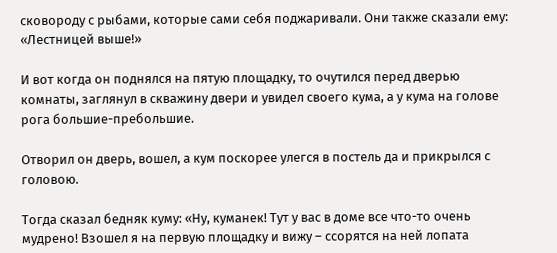сковороду с рыбами, которые сами себя поджаривали. Они также сказали ему: «Лестницей выше!»

И вот когда он поднялся на пятую площадку, то очутился перед дверью комнаты, заглянул в скважину двери и увидел своего кума, а у кума на голове рога большие-пребольшие.

Отворил он дверь, вошел, а кум поскорее улегся в постель да и прикрылся с головою.

Тогда сказал бедняк куму: «Ну, куманек! Тут у вас в доме все что-то очень мудрено! Взошел я на первую площадку и вижу – ссорятся на ней лопата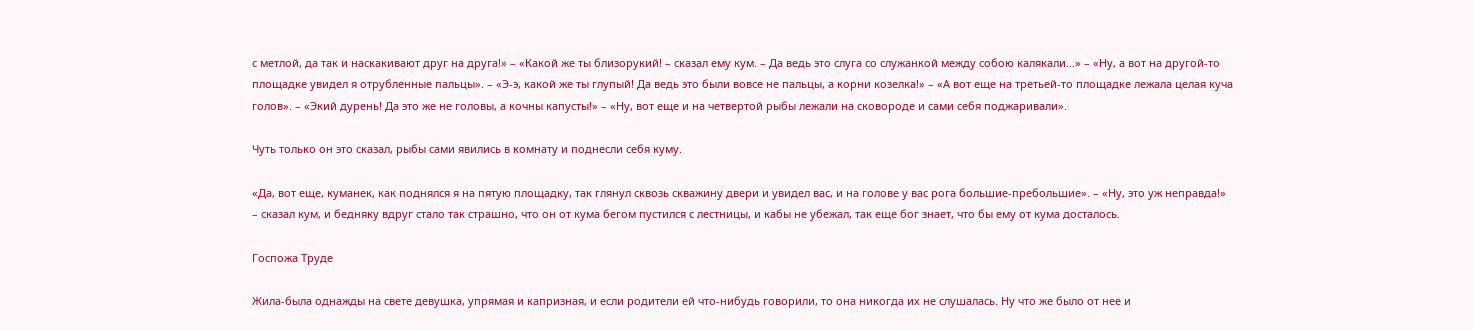с метлой, да так и наскакивают друг на друга!» – «Какой же ты близорукий! – сказал ему кум. – Да ведь это слуга со служанкой между собою калякали…» – «Ну, а вот на другой-то площадке увидел я отрубленные пальцы». – «Э-э, какой же ты глупый! Да ведь это были вовсе не пальцы, а корни козелка!» – «А вот еще на третьей-то площадке лежала целая куча голов». – «Экий дурень! Да это же не головы, а кочны капусты!» – «Ну, вот еще и на четвертой рыбы лежали на сковороде и сами себя поджаривали».

Чуть только он это сказал, рыбы сами явились в комнату и поднесли себя куму.

«Да, вот еще, куманек, как поднялся я на пятую площадку, так глянул сквозь скважину двери и увидел вас, и на голове у вас рога большие-пребольшие». – «Ну, это уж неправда!» – сказал кум, и бедняку вдруг стало так страшно, что он от кума бегом пустился с лестницы, и кабы не убежал, так еще бог знает, что бы ему от кума досталось.

Госпожа Труде

Жила-была однажды на свете девушка, упрямая и капризная, и если родители ей что-нибудь говорили, то она никогда их не слушалась. Ну что же было от нее и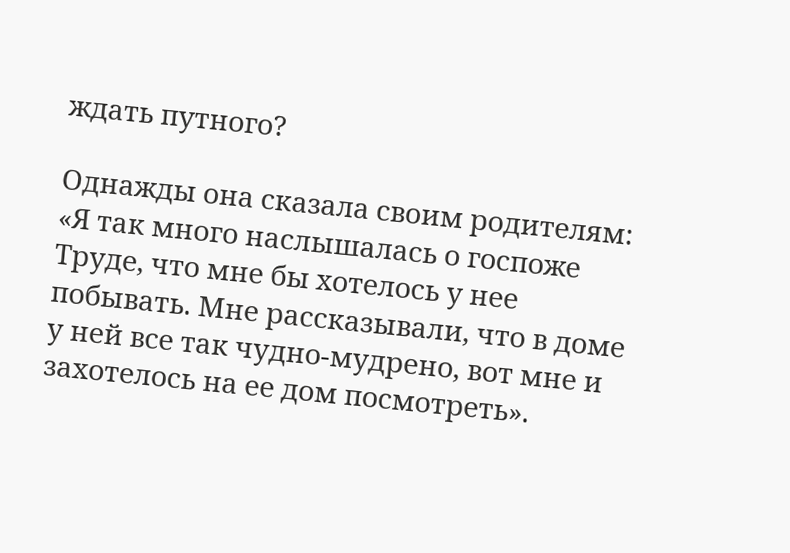ждать путного?

Однажды она сказала своим родителям: «Я так много наслышалась о госпоже Труде, что мне бы хотелось у нее побывать. Мне рассказывали, что в доме у ней все так чудно-мудрено, вот мне и захотелось на ее дом посмотреть».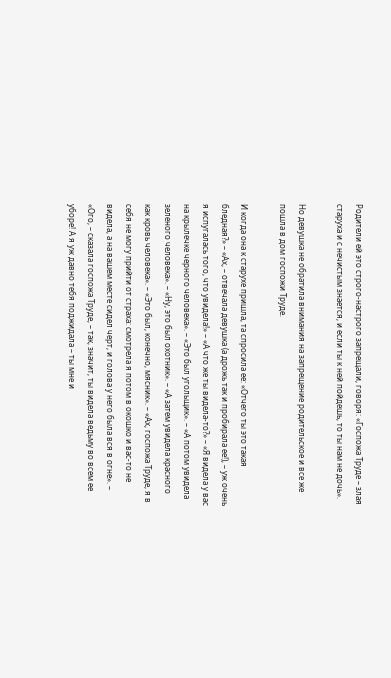Родители ей это строго-настрого запрещали, говоря: «Госпожа Труде – злая старуха и с нечистым знается, и если ты к ней пойдешь, то ты нам не дочь».

Но девушка не обратила внимания на запрещение родительское и все же пошла в дом госпожи Труде.

И когда она к старухе пришла, та спросила ее: «Отчего ты это такая бледная?» – «Ах, – отвечала девушка (а дрожь так и пробирала ее!), – уж очень я испугалась того, что увидела!» – «А что же ты видела-то?» – «Я видела у вас на крылечке черного человека». – «Это был угольщик». – «А потом увидела зеленого человека». – «Ну, это был охотник». – «А затем увидела красного как кровь человека». – «Это был, конечно, мясник». – «Ах, госпожа Труде, я в себя не могу прийти от страха: смотрела я потом в окошко и вас-то не видела, а на вашем месте сидел черт, и голова у него была вся в огне». – «Ого, – сказала госпожа Труде, – так, значит, ты видела ведьму во всем ее уборе! А я уж давно тебя поджидала – ты мне и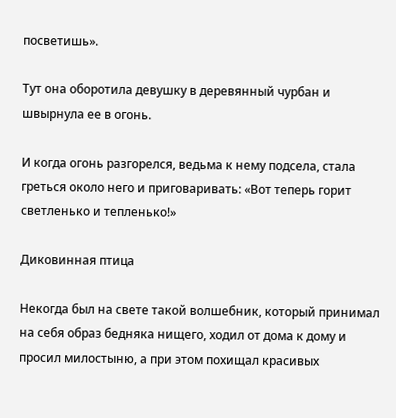посветишь».

Тут она оборотила девушку в деревянный чурбан и швырнула ее в огонь.

И когда огонь разгорелся, ведьма к нему подсела, стала греться около него и приговаривать: «Вот теперь горит светленько и тепленько!»

Диковинная птица

Некогда был на свете такой волшебник, который принимал на себя образ бедняка нищего, ходил от дома к дому и просил милостыню, а при этом похищал красивых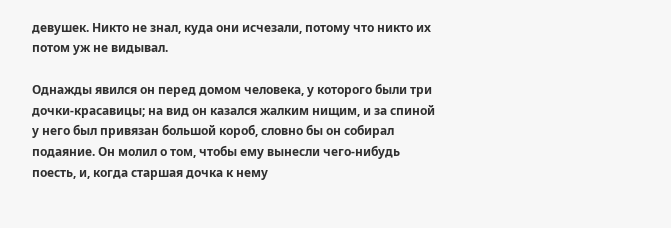девушек. Никто не знал, куда они исчезали, потому что никто их потом уж не видывал.

Однажды явился он перед домом человека, у которого были три дочки-красавицы; на вид он казался жалким нищим, и за спиной у него был привязан большой короб, словно бы он собирал подаяние. Он молил о том, чтобы ему вынесли чего-нибудь поесть, и, когда старшая дочка к нему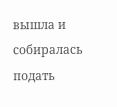вышла и собиралась подать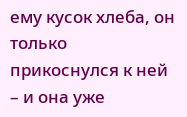ему кусок хлеба, он только прикоснулся к ней – и она уже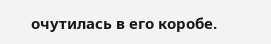очутилась в его коробе.